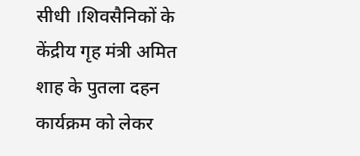सीधी ।शिवसैनिकों के केंद्रीय गृह मंत्री अमित शाह के पुतला दहन कार्यक्रम को लेकर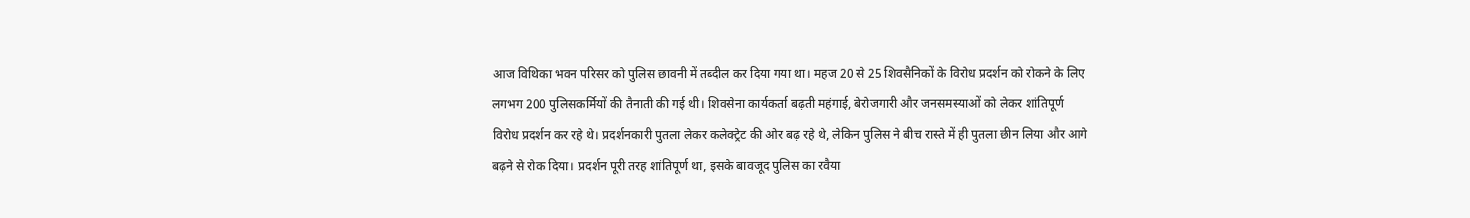आज विथिका भवन परिसर को पुलिस छावनी में तब्दील कर दिया गया था। महज 20 से 25 शिवसैनिकों के विरोध प्रदर्शन को रोकने के लिए लगभग 200 पुलिसकर्मियों की तैनाती की गई थी। शिवसेना कार्यकर्ता बढ़ती महंगाई, बेरोजगारी और जनसमस्याओं को लेकर शांतिपूर्ण विरोध प्रदर्शन कर रहे थे। प्रदर्शनकारी पुतला लेकर कलेक्ट्रेट की ओर बढ़ रहे थे, लेकिन पुलिस ने बीच रास्ते में ही पुतला छीन लिया और आगे बढ़ने से रोक दिया। प्रदर्शन पूरी तरह शांतिपूर्ण था, इसके बावजूद पुलिस का रवैया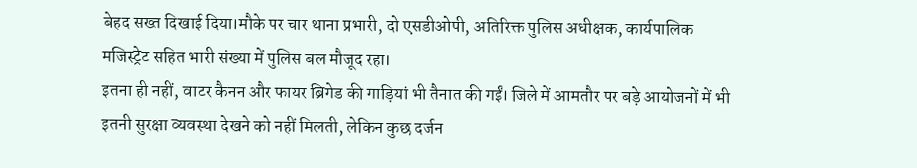बेहद सख्त दिखाई दिया।मौके पर चार थाना प्रभारी, दो एसडीओपी, अतिरिक्त पुलिस अधीक्षक, कार्यपालिक मजिस्ट्रेट सहित भारी संख्या में पुलिस बल मौजूद रहा।
इतना ही नहीं, वाटर कैनन और फायर ब्रिगेड की गाड़ियां भी तैनात की गईं। जिले में आमतौर पर बड़े आयोजनों में भी इतनी सुरक्षा व्यवस्था देखने को नहीं मिलती, लेकिन कुछ दर्जन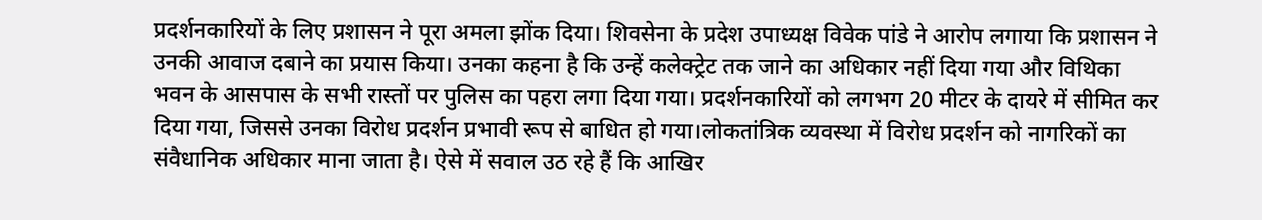प्रदर्शनकारियों के लिए प्रशासन ने पूरा अमला झोंक दिया। शिवसेना के प्रदेश उपाध्यक्ष विवेक पांडे ने आरोप लगाया कि प्रशासन ने उनकी आवाज दबाने का प्रयास किया। उनका कहना है कि उन्हें कलेक्ट्रेट तक जाने का अधिकार नहीं दिया गया और विथिका भवन के आसपास के सभी रास्तों पर पुलिस का पहरा लगा दिया गया। प्रदर्शनकारियों को लगभग 20 मीटर के दायरे में सीमित कर दिया गया, जिससे उनका विरोध प्रदर्शन प्रभावी रूप से बाधित हो गया।लोकतांत्रिक व्यवस्था में विरोध प्रदर्शन को नागरिकों का संवैधानिक अधिकार माना जाता है। ऐसे में सवाल उठ रहे हैं कि आखिर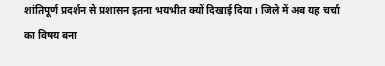शांतिपूर्ण प्रदर्शन से प्रशासन इतना भयभीत क्यों दिखाई दिया। जिले में अब यह चर्चा का विषय बना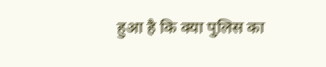हुआ है कि क्या पुलिस का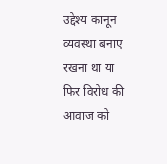उद्देश्य कानून व्यवस्था बनाए रखना था या फिर विरोध की आवाज को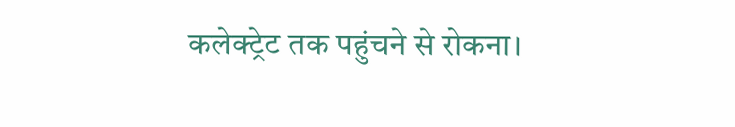कलेक्ट्रेट तक पहुंचने से रोकना।